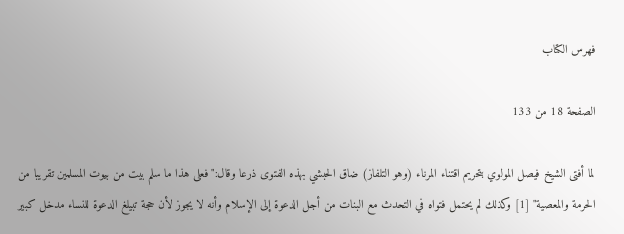فهرس الكتاب

الصفحة 18 من 133

لما أفتى الشيخ فيصل المولوي بتحريم اقتناء المرناء (وهو التلفاز) ضاق الحبشي بهذه الفتوى ذرعا وقال:"فعلى هذا ما سلم بيت من بيوت المسلمين تقريبا من الحرمة والمعصية" [1] وكذلك لم يحتمل فتواه في التحدث مع البنات من أجل الدعوة إلى الإسلام وأنه لا يجوز لأن حجة تبيلغ الدعوة للنساء مدخل كبير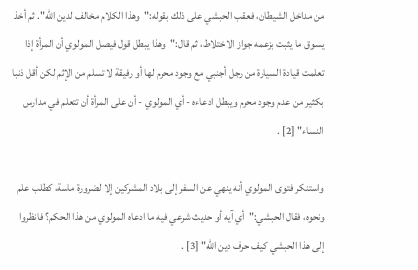من مداخل الشيطان، فعقب الحبشي على ذلك بقوله:"وهذا الكلام مخالف لدين الله". ثم أخذ يسوق ما يثبت بزعمه جواز الاختلاط، ثم قال:"وهذا يبطل قول فيصل المولوي أن المرأة إذا تعلمت قيادة السيارة من رجل أجنبي مع وجود محرم لها أو رفيقة لا تسلم من الإثم لكن أقل ذنبا بكثير من عدم وجود محرم ويبطل ادعاءه - أي المولوي - أن على المرأة أن تتعلم في مدارس النساء" [2] .

واستنكر فتوى المولوي أنه ينهي عن السفر إلى بلاد المشركين إلا لضرورة ماسة، كطلب علم ونحوه، فقال الحبشي:"أي آيه أو حديث شرعي فيه ما ادعاه المولوي من هذا الحكم؟ فانظروا إلى هذا الحبشي كيف حرف دين الله" [3] .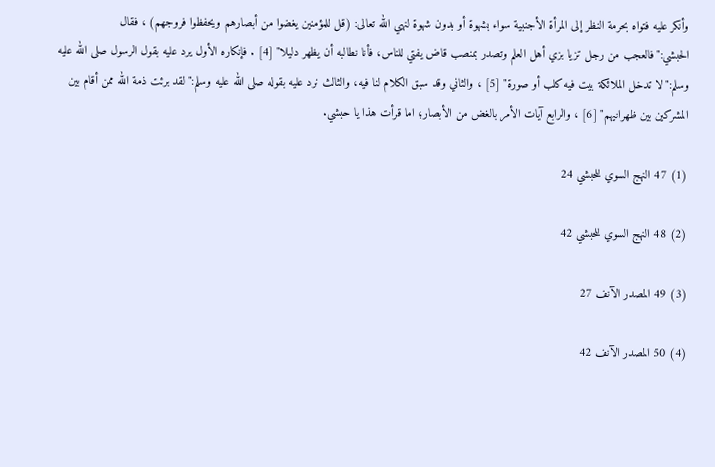وأنكر عليه فتواه بحرمة النظر إلى المرأة الأجنبية سواء بشهوة أو بدون شهوة لنهي الله تعالى: (قل للمؤمنين يغضوا من أبصارهم ويحفظوا فروجهم) ، فقال الحبشي:"فالعجب من رجل تزيا بزي أهل العلم وتصدر بمنصب قاض يفتي للناس، فأنا نطالبه أن يظهر دليلا" [4] . فإنكاره الأول يرد عليه بقول الرسول صلى الله عليه وسلم:"لا تدخل الملائكة بيت فيه كلب أو صورة" [5] ، والثاني وقد سبق الكلام لنا فيه، والثالث نرد عليه بقوله صلى الله عليه وسلم:"لقد برئت ذمة الله ممن أقام بين المشركين بين ظهرانيهم" [6] ، والرابع آيات الأمر بالغض من الأبصار؛ اما قرأت هذا يا حبشي.

(1) 47 النهج السوي للحبشي 24

(2) 48 النهج السوي للحبشي 42

(3) 49 المصدر الآنف 27

(4) 50 المصدر الآنف 42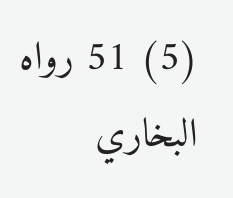(5) 51 رواه البخاري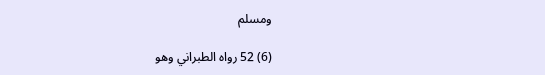ومسلم

(6) 52 رواه الطبراني وهو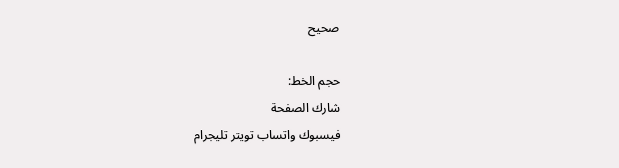صحيح

حجم الخط:
شارك الصفحة
فيسبوك واتساب تويتر تليجرام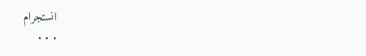انستجرام
. . .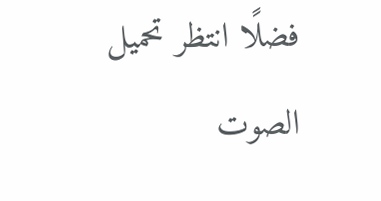فضلًا انتظر تحميل الصوت